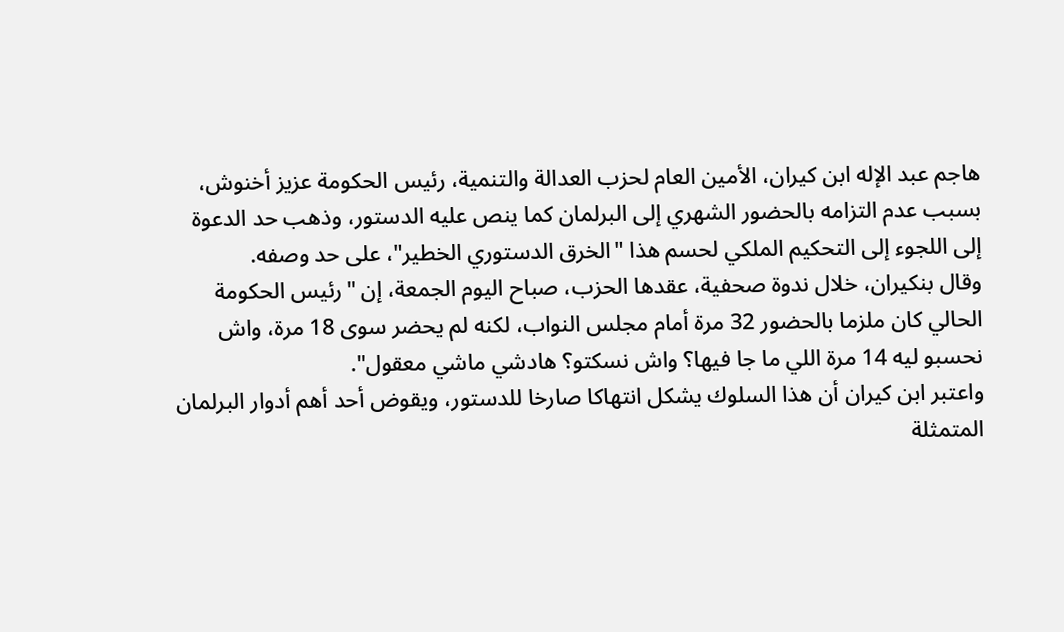هاجم عبد الإله ابن كيران، الأمين العام لحزب العدالة والتنمية، رئيس الحكومة عزيز أخنوش، بسبب عدم التزامه بالحضور الشهري إلى البرلمان كما ينص عليه الدستور، وذهب حد الدعوة إلى اللجوء إلى التحكيم الملكي لحسم هذا "الخرق الدستوري الخطير"، على حد وصفه.
وقال بنكيران، خلال ندوة صحفية، عقدها الحزب، صباح اليوم الجمعة، إن "رئيس الحكومة الحالي كان ملزما بالحضور 32 مرة أمام مجلس النواب، لكنه لم يحضر سوى 18 مرة، واش نحسبو ليه 14 مرة اللي ما جا فيها؟ واش نسكتو؟ هادشي ماشي معقول".
واعتبر ابن كيران أن هذا السلوك يشكل انتهاكا صارخا للدستور، ويقوض أحد أهم أدوار البرلمان المتمثلة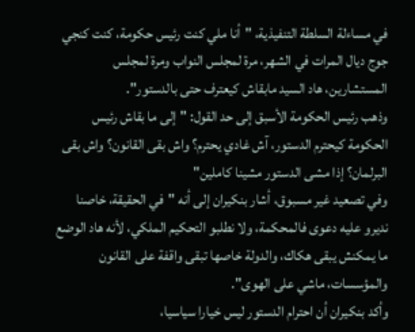في مساءلة السلطة التنفيذية، "أنا ملي كنت رئيس حكومة، كنت كنجي جوج ديال المرات في الشهر، مرة لمجلس النواب ومرة لمجلس المستشارين، هاد السيد مابقاش كيعترف حتى بالدستور".
وذهب رئيس الحكومة الأسبق إلى حد القول: "إلى ما بقاش رئيس الحكومة كيحترم الدستور، آش غادي يحترم؟ واش بقى القانون؟ واش بقى البرلمان؟ إذا مشى الدستور مشينا كاملين"
وفي تصعيد غير مسبوق، أشار بنكيران إلى أنه "في الحقيقة، خاصنا نديرو عليه دعوى فالمحكمة، ولا نطلبو التحكيم الملكي، لأنه هاد الوضع ما يمكنش يبقى هكاك، والدولة خاصها تبقى واقفة على القانون والمؤسسات، ماشي على الهوى".
وأكد بنكيران أن احترام الدستور ليس خيارا سياسيا،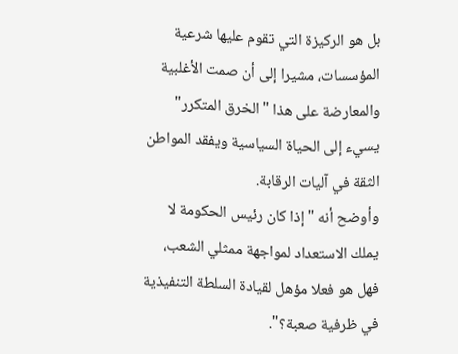بل هو الركيزة التي تقوم عليها شرعية المؤسسات، مشيرا إلى أن صمت الأغلبية والمعارضة على هذا "الخرق المتكرر" يسيء إلى الحياة السياسية ويفقد المواطن الثقة في آليات الرقابة.
وأوضح أنه "إذا كان رئيس الحكومة لا يملك الاستعداد لمواجهة ممثلي الشعب، فهل هو فعلا مؤهل لقيادة السلطة التنفيذية في ظرفية صعبة؟".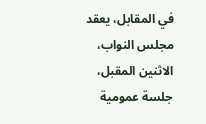في المقابل، يعقد مجلس النواب، الاثنين المقبل، جلسة عمومية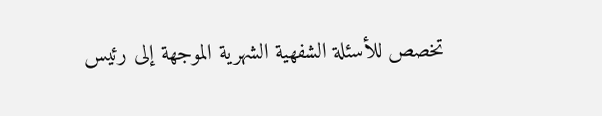تخصص للأسئلة الشفهية الشهرية الموجهة إلى رئيس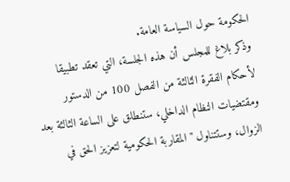الحكومة حول السياسة العامة.
وذكر بلاغ للمجلس أن هذه الجلسة، التي تعقد تطبيقا لأحكام الفقرة الثالثة من الفصل 100 من الدستور ومقتضيات النظام الداخلي، ستنطلق على الساعة الثالثة بعد الزوال، وستتناول "المقاربة الحكومية لتعزيز الحق في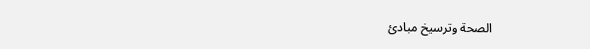الصحة وترسيخ مبادئ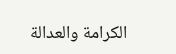الكرامة والعدالة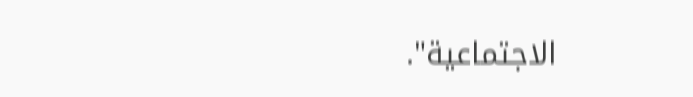الاجتماعية".